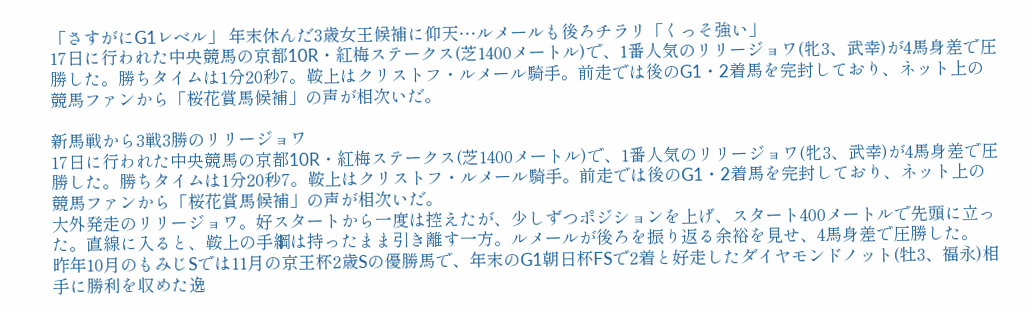「さすがにG1レベル」 年末休んだ3歳女王候補に仰天…ルメールも後ろチラリ「くっそ強い」
17日に行われた中央競馬の京都10R・紅梅ステークス(芝1400メートル)で、1番人気のリリージョワ(牝3、武幸)が4馬身差で圧勝した。勝ちタイムは1分20秒7。鞍上はクリストフ・ルメール騎手。前走では後のG1・2着馬を完封しており、ネット上の競馬ファンから「桜花賞馬候補」の声が相次いだ。

新馬戦から3戦3勝のリリージョワ
17日に行われた中央競馬の京都10R・紅梅ステークス(芝1400メートル)で、1番人気のリリージョワ(牝3、武幸)が4馬身差で圧勝した。勝ちタイムは1分20秒7。鞍上はクリストフ・ルメール騎手。前走では後のG1・2着馬を完封しており、ネット上の競馬ファンから「桜花賞馬候補」の声が相次いだ。
大外発走のリリージョワ。好スタートから一度は控えたが、少しずつポジションを上げ、スタート400メートルで先頭に立った。直線に入ると、鞍上の手綱は持ったまま引き離す一方。ルメールが後ろを振り返る余裕を見せ、4馬身差で圧勝した。
昨年10月のもみじSでは11月の京王杯2歳Sの優勝馬で、年末のG1朝日杯FSで2着と好走したダイヤモンドノット(牡3、福永)相手に勝利を収めた逸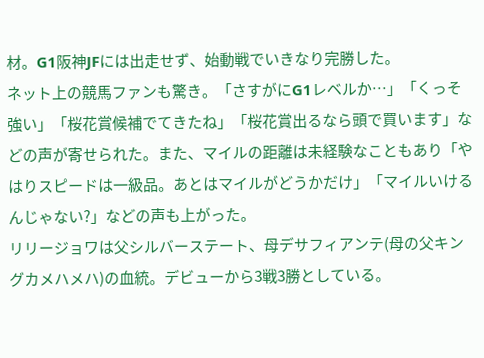材。G1阪神JFには出走せず、始動戦でいきなり完勝した。
ネット上の競馬ファンも驚き。「さすがにG1レベルか…」「くっそ強い」「桜花賞候補でてきたね」「桜花賞出るなら頭で買います」などの声が寄せられた。また、マイルの距離は未経験なこともあり「やはりスピードは一級品。あとはマイルがどうかだけ」「マイルいけるんじゃない?」などの声も上がった。
リリージョワは父シルバーステート、母デサフィアンテ(母の父キングカメハメハ)の血統。デビューから3戦3勝としている。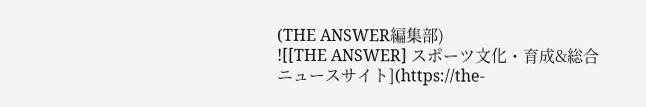(THE ANSWER編集部)
![[THE ANSWER] スポーツ文化・育成&総合ニュースサイト](https://the-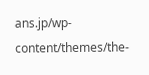ans.jp/wp-content/themes/the-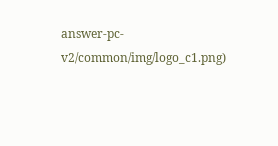answer-pc-v2/common/img/logo_c1.png)